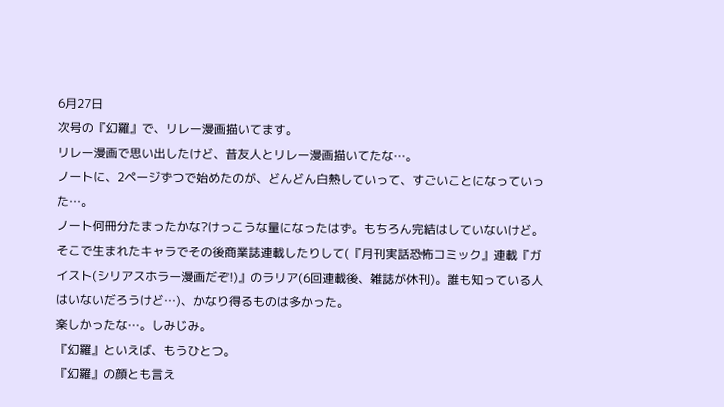6月27日
次号の『幻羅』で、リレー漫画描いてます。
リレー漫画で思い出したけど、昔友人とリレー漫画描いてたな…。
ノートに、2ページずつで始めたのが、どんどん白熱していって、すごいことになっていった…。
ノート何冊分たまったかな?けっこうな量になったはず。もちろん完結はしていないけど。
そこで生まれたキャラでその後商業誌連載したりして(『月刊実話恐怖コミック』連載『ガイスト(シリアスホラー漫画だぞ!)』のラリア(6回連載後、雑誌が休刊)。誰も知っている人はいないだろうけど…)、かなり得るものは多かった。
楽しかったな…。しみじみ。
『幻羅』といえば、もうひとつ。
『幻羅』の顔とも言え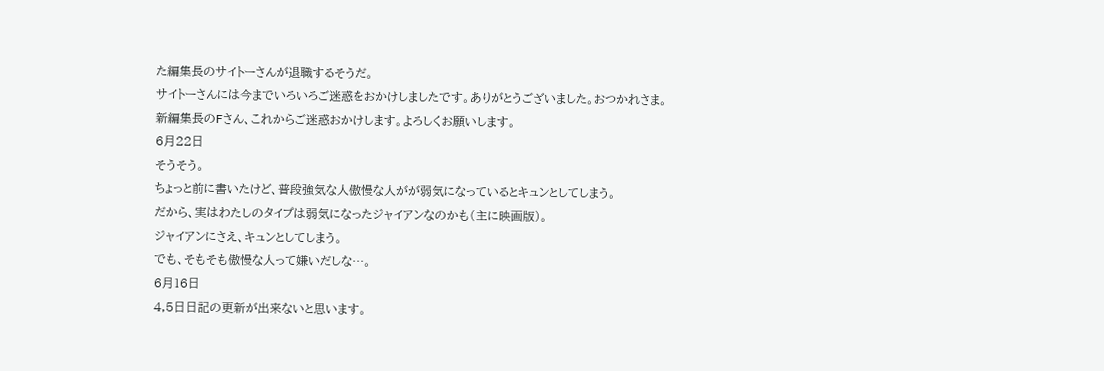た編集長のサイトーさんが退職するそうだ。
サイトーさんには今までいろいろご迷惑をおかけしましたです。ありがとうございました。おつかれさま。
新編集長のFさん、これからご迷惑おかけします。よろしくお願いします。
6月22日
そうそう。
ちょっと前に書いたけど、普段強気な人傲慢な人がが弱気になっているとキュンとしてしまう。
だから、実はわたしのタイプは弱気になったジャイアンなのかも(主に映画版)。
ジャイアンにさえ、キュンとしてしまう。
でも、そもそも傲慢な人って嫌いだしな…。
6月16日
4,5日日記の更新が出来ないと思います。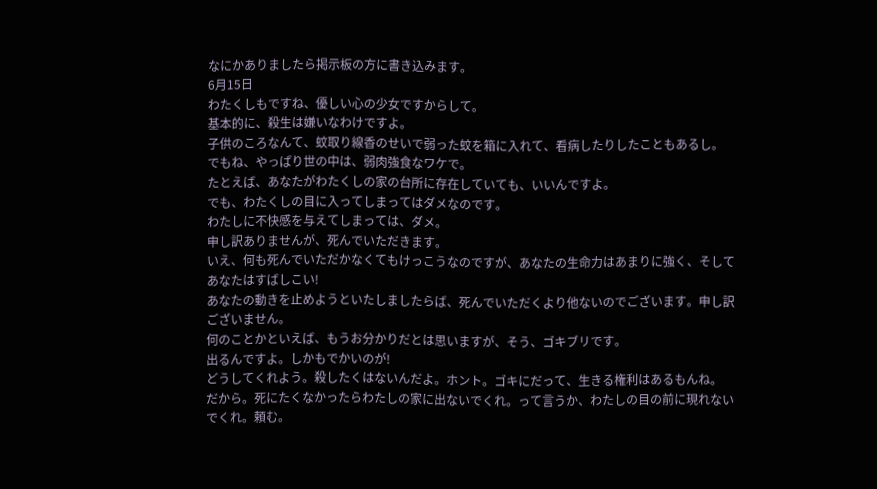なにかありましたら掲示板の方に書き込みます。
6月15日
わたくしもですね、優しい心の少女ですからして。
基本的に、殺生は嫌いなわけですよ。
子供のころなんて、蚊取り線香のせいで弱った蚊を箱に入れて、看病したりしたこともあるし。
でもね、やっぱり世の中は、弱肉強食なワケで。
たとえば、あなたがわたくしの家の台所に存在していても、いいんですよ。
でも、わたくしの目に入ってしまってはダメなのです。
わたしに不快感を与えてしまっては、ダメ。
申し訳ありませんが、死んでいただきます。
いえ、何も死んでいただかなくてもけっこうなのですが、あなたの生命力はあまりに強く、そしてあなたはすばしこい!
あなたの動きを止めようといたしましたらば、死んでいただくより他ないのでございます。申し訳ございません。
何のことかといえば、もうお分かりだとは思いますが、そう、ゴキブリです。
出るんですよ。しかもでかいのが!
どうしてくれよう。殺したくはないんだよ。ホント。ゴキにだって、生きる権利はあるもんね。
だから。死にたくなかったらわたしの家に出ないでくれ。って言うか、わたしの目の前に現れないでくれ。頼む。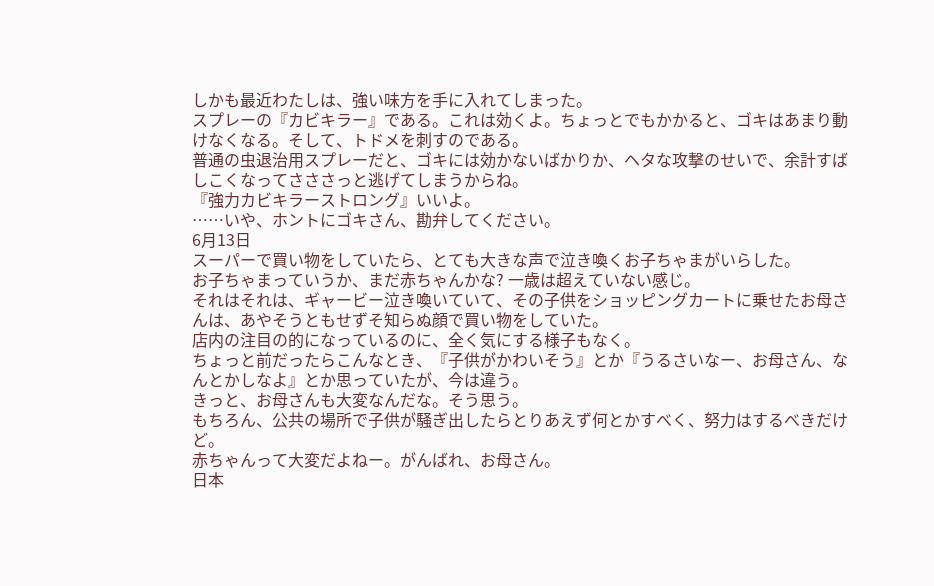しかも最近わたしは、強い味方を手に入れてしまった。
スプレーの『カビキラー』である。これは効くよ。ちょっとでもかかると、ゴキはあまり動けなくなる。そして、トドメを刺すのである。
普通の虫退治用スプレーだと、ゴキには効かないばかりか、ヘタな攻撃のせいで、余計すばしこくなってさささっと逃げてしまうからね。
『強力カビキラーストロング』いいよ。
……いや、ホントにゴキさん、勘弁してください。
6月13日
スーパーで買い物をしていたら、とても大きな声で泣き喚くお子ちゃまがいらした。
お子ちゃまっていうか、まだ赤ちゃんかな? 一歳は超えていない感じ。
それはそれは、ギャービー泣き喚いていて、その子供をショッピングカートに乗せたお母さんは、あやそうともせずそ知らぬ顔で買い物をしていた。
店内の注目の的になっているのに、全く気にする様子もなく。
ちょっと前だったらこんなとき、『子供がかわいそう』とか『うるさいなー、お母さん、なんとかしなよ』とか思っていたが、今は違う。
きっと、お母さんも大変なんだな。そう思う。
もちろん、公共の場所で子供が騒ぎ出したらとりあえず何とかすべく、努力はするべきだけど。
赤ちゃんって大変だよねー。がんばれ、お母さん。
日本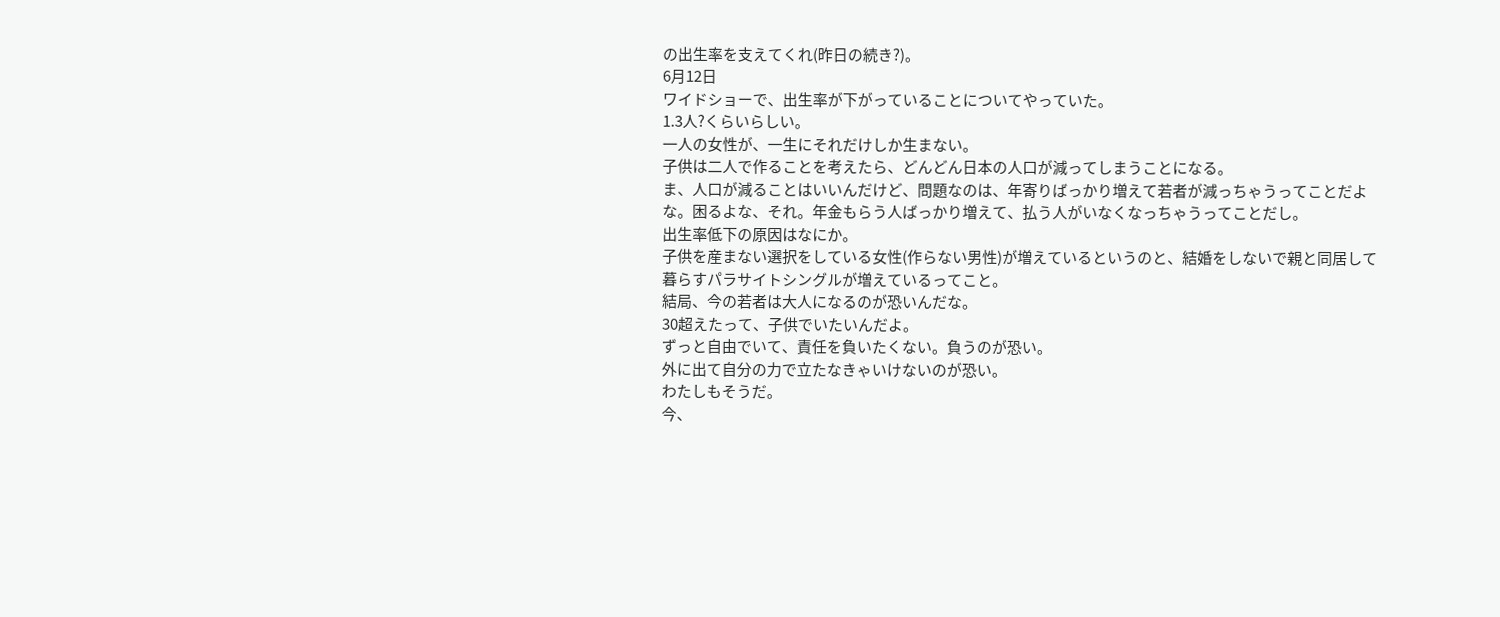の出生率を支えてくれ(昨日の続き?)。
6月12日
ワイドショーで、出生率が下がっていることについてやっていた。
1.3人?くらいらしい。
一人の女性が、一生にそれだけしか生まない。
子供は二人で作ることを考えたら、どんどん日本の人口が減ってしまうことになる。
ま、人口が減ることはいいんだけど、問題なのは、年寄りばっかり増えて若者が減っちゃうってことだよな。困るよな、それ。年金もらう人ばっかり増えて、払う人がいなくなっちゃうってことだし。
出生率低下の原因はなにか。
子供を産まない選択をしている女性(作らない男性)が増えているというのと、結婚をしないで親と同居して暮らすパラサイトシングルが増えているってこと。
結局、今の若者は大人になるのが恐いんだな。
30超えたって、子供でいたいんだよ。
ずっと自由でいて、責任を負いたくない。負うのが恐い。
外に出て自分の力で立たなきゃいけないのが恐い。
わたしもそうだ。
今、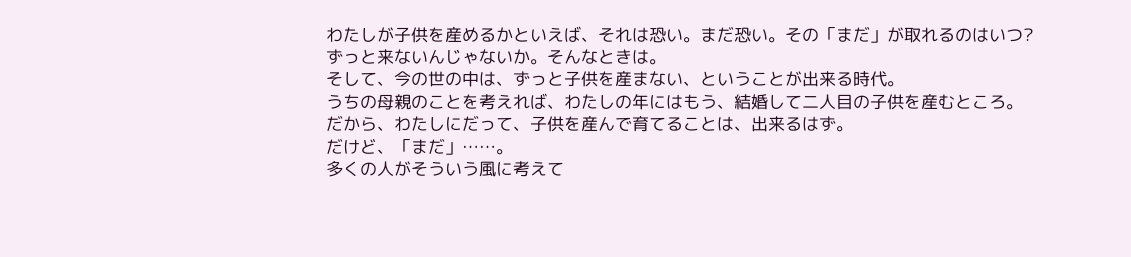わたしが子供を産めるかといえば、それは恐い。まだ恐い。その「まだ」が取れるのはいつ?
ずっと来ないんじゃないか。そんなときは。
そして、今の世の中は、ずっと子供を産まない、ということが出来る時代。
うちの母親のことを考えれば、わたしの年にはもう、結婚して二人目の子供を産むところ。
だから、わたしにだって、子供を産んで育てることは、出来るはず。
だけど、「まだ」……。
多くの人がそういう風に考えて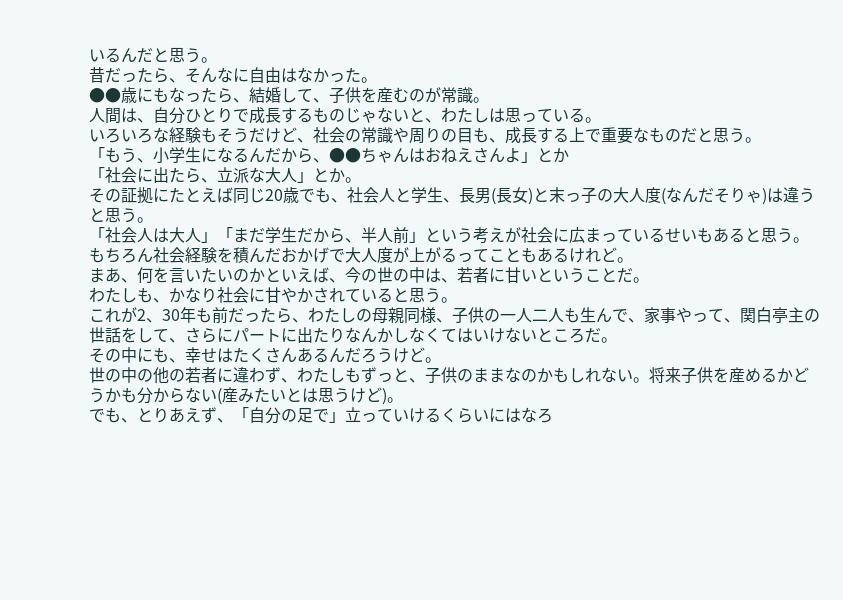いるんだと思う。
昔だったら、そんなに自由はなかった。
●●歳にもなったら、結婚して、子供を産むのが常識。
人間は、自分ひとりで成長するものじゃないと、わたしは思っている。
いろいろな経験もそうだけど、社会の常識や周りの目も、成長する上で重要なものだと思う。
「もう、小学生になるんだから、●●ちゃんはおねえさんよ」とか
「社会に出たら、立派な大人」とか。
その証拠にたとえば同じ20歳でも、社会人と学生、長男(長女)と末っ子の大人度(なんだそりゃ)は違うと思う。
「社会人は大人」「まだ学生だから、半人前」という考えが社会に広まっているせいもあると思う。
もちろん社会経験を積んだおかげで大人度が上がるってこともあるけれど。
まあ、何を言いたいのかといえば、今の世の中は、若者に甘いということだ。
わたしも、かなり社会に甘やかされていると思う。
これが2、30年も前だったら、わたしの母親同様、子供の一人二人も生んで、家事やって、関白亭主の世話をして、さらにパートに出たりなんかしなくてはいけないところだ。
その中にも、幸せはたくさんあるんだろうけど。
世の中の他の若者に違わず、わたしもずっと、子供のままなのかもしれない。将来子供を産めるかどうかも分からない(産みたいとは思うけど)。
でも、とりあえず、「自分の足で」立っていけるくらいにはなろ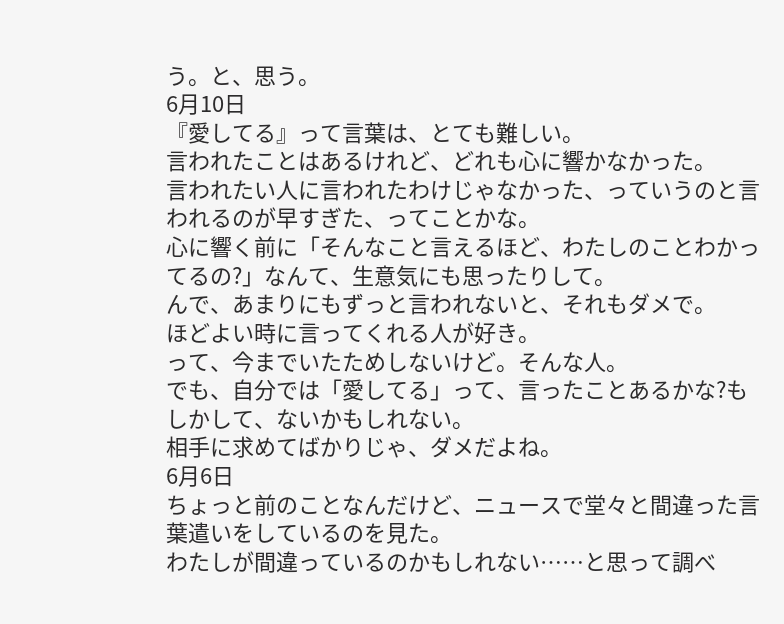う。と、思う。
6月10日
『愛してる』って言葉は、とても難しい。
言われたことはあるけれど、どれも心に響かなかった。
言われたい人に言われたわけじゃなかった、っていうのと言われるのが早すぎた、ってことかな。
心に響く前に「そんなこと言えるほど、わたしのことわかってるの?」なんて、生意気にも思ったりして。
んで、あまりにもずっと言われないと、それもダメで。
ほどよい時に言ってくれる人が好き。
って、今までいたためしないけど。そんな人。
でも、自分では「愛してる」って、言ったことあるかな?もしかして、ないかもしれない。
相手に求めてばかりじゃ、ダメだよね。
6月6日
ちょっと前のことなんだけど、ニュースで堂々と間違った言葉遣いをしているのを見た。
わたしが間違っているのかもしれない……と思って調べ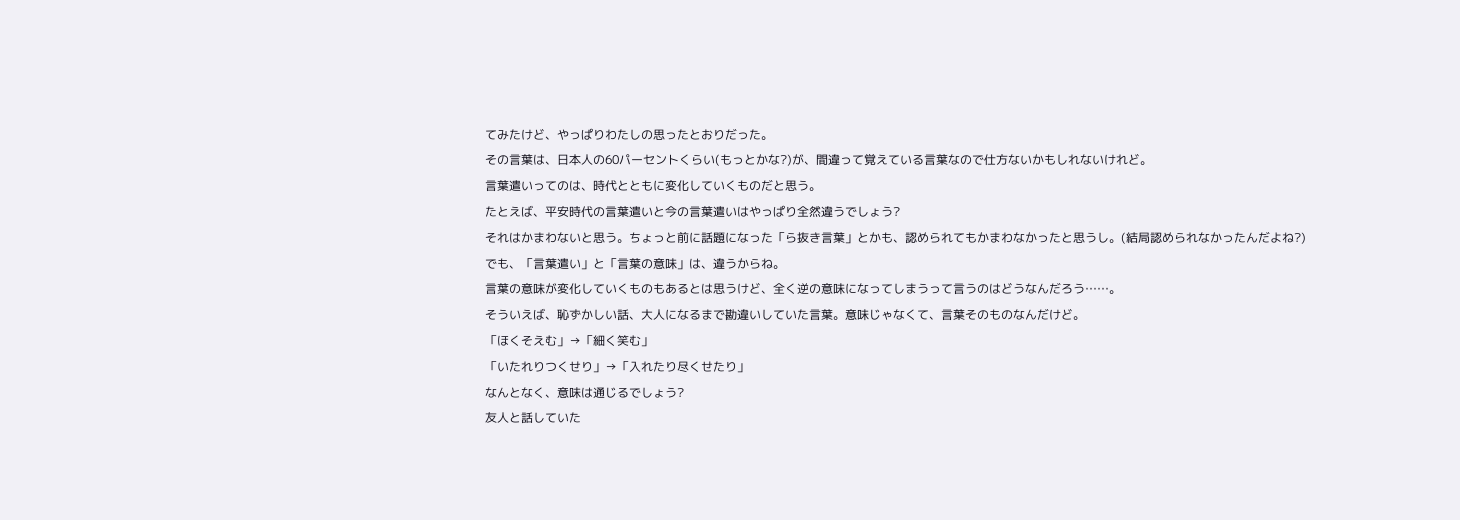てみたけど、やっぱりわたしの思ったとおりだった。
その言葉は、日本人の60パーセントくらい(もっとかな?)が、間違って覚えている言葉なので仕方ないかもしれないけれど。
言葉遣いってのは、時代とともに変化していくものだと思う。
たとえば、平安時代の言葉遣いと今の言葉遣いはやっぱり全然違うでしょう?
それはかまわないと思う。ちょっと前に話題になった「ら抜き言葉」とかも、認められてもかまわなかったと思うし。(結局認められなかったんだよね?)
でも、「言葉遣い」と「言葉の意味」は、違うからね。
言葉の意味が変化していくものもあるとは思うけど、全く逆の意味になってしまうって言うのはどうなんだろう……。
そういえば、恥ずかしい話、大人になるまで勘違いしていた言葉。意味じゃなくて、言葉そのものなんだけど。
「ほくそえむ」→「細く笑む」
「いたれりつくせり」→「入れたり尽くせたり」
なんとなく、意味は通じるでしょう?
友人と話していた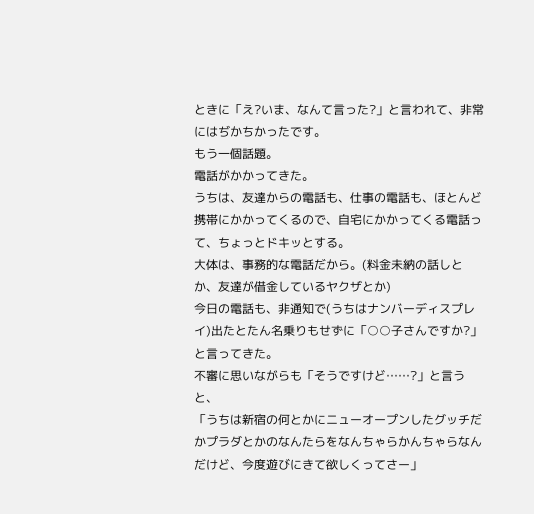ときに「え?いま、なんて言った?」と言われて、非常にはぢかちかったです。
もう一個話題。
電話がかかってきた。
うちは、友達からの電話も、仕事の電話も、ほとんど携帯にかかってくるので、自宅にかかってくる電話って、ちょっとドキッとする。
大体は、事務的な電話だから。(料金未納の話しとか、友達が借金しているヤクザとか)
今日の電話も、非通知で(うちはナンバーディスプレイ)出たとたん名乗りもせずに「○○子さんですか?」と言ってきた。
不審に思いながらも「そうですけど……?」と言うと、
「うちは新宿の何とかにニューオープンしたグッチだかプラダとかのなんたらをなんちゃらかんちゃらなんだけど、今度遊びにきて欲しくってさー」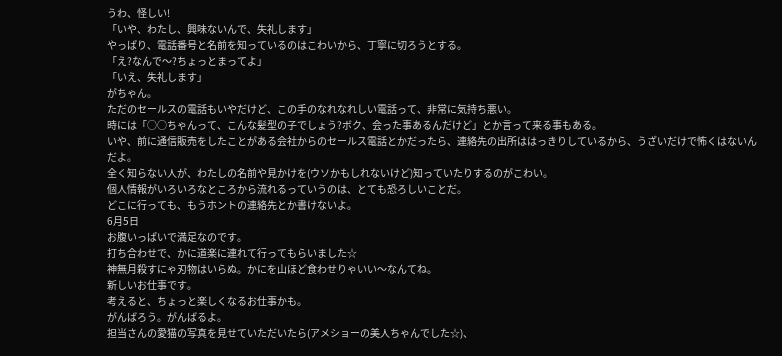うわ、怪しい!
「いや、わたし、興味ないんで、失礼します」
やっぱり、電話番号と名前を知っているのはこわいから、丁寧に切ろうとする。
「え?なんで〜?ちょっとまってよ」
「いえ、失礼します」
がちゃん。
ただのセールスの電話もいやだけど、この手のなれなれしい電話って、非常に気持ち悪い。
時には「○○ちゃんって、こんな髪型の子でしょう?ボク、会った事あるんだけど」とか言って来る事もある。
いや、前に通信販売をしたことがある会社からのセールス電話とかだったら、連絡先の出所ははっきりしているから、うざいだけで怖くはないんだよ。
全く知らない人が、わたしの名前や見かけを(ウソかもしれないけど)知っていたりするのがこわい。
個人情報がいろいろなところから流れるっていうのは、とても恐ろしいことだ。
どこに行っても、もうホントの連絡先とか書けないよ。
6月5日
お腹いっぱいで満足なのです。
打ち合わせで、かに道楽に連れて行ってもらいました☆
神無月殺すにゃ刃物はいらぬ。かにを山ほど食わせりゃいい〜なんてね。
新しいお仕事です。
考えると、ちょっと楽しくなるお仕事かも。
がんばろう。がんばるよ。
担当さんの愛猫の写真を見せていただいたら(アメショーの美人ちゃんでした☆)、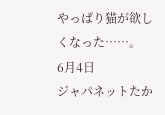やっぱり猫が欲しくなった……。
6月4日
ジャパネットたか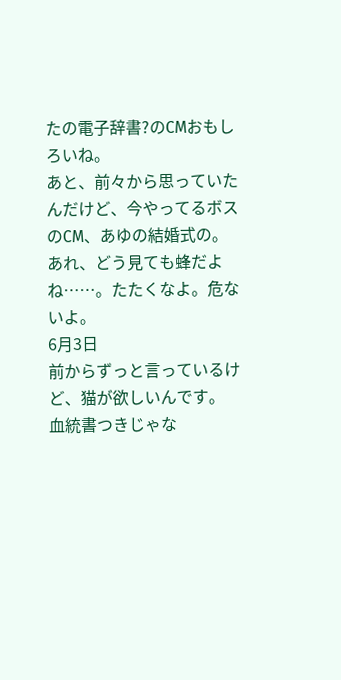たの電子辞書?のCMおもしろいね。
あと、前々から思っていたんだけど、今やってるボスのCM、あゆの結婚式の。
あれ、どう見ても蜂だよね……。たたくなよ。危ないよ。
6月3日
前からずっと言っているけど、猫が欲しいんです。
血統書つきじゃな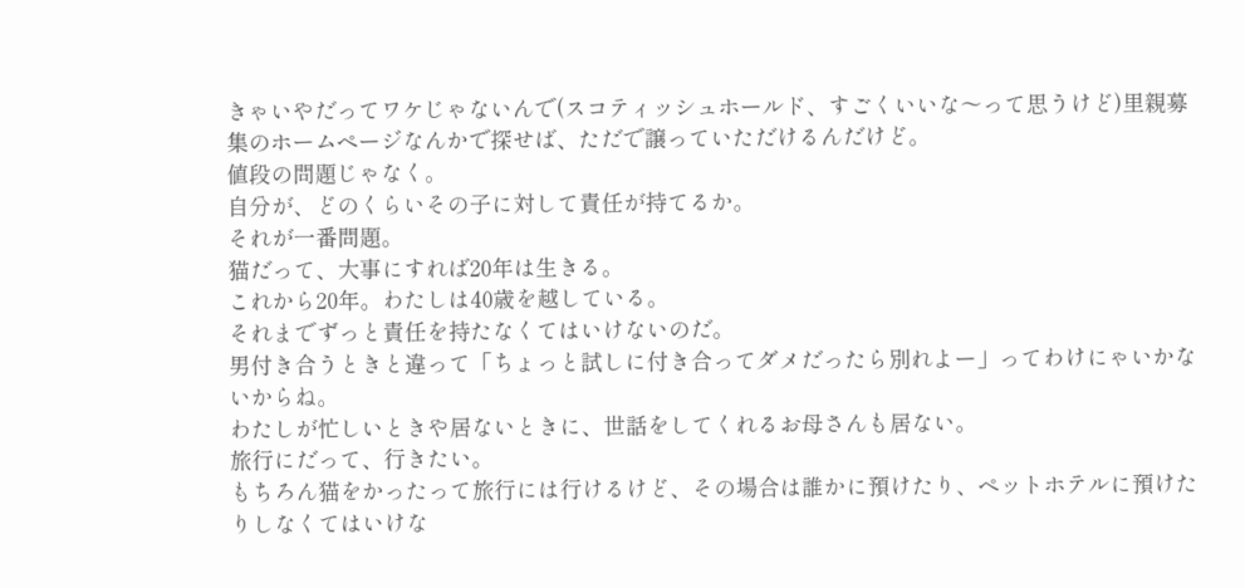きゃいやだってワケじゃないんで(スコティッシュホールド、すごくいいな〜って思うけど)里親募集のホームページなんかで探せば、ただで譲っていただけるんだけど。
値段の問題じゃなく。
自分が、どのくらいその子に対して責任が持てるか。
それが一番問題。
猫だって、大事にすれば20年は生きる。
これから20年。わたしは40歳を越している。
それまでずっと責任を持たなくてはいけないのだ。
男付き合うときと違って「ちょっと試しに付き合ってダメだったら別れよー」ってわけにゃいかないからね。
わたしが忙しいときや居ないときに、世話をしてくれるお母さんも居ない。
旅行にだって、行きたい。
もちろん猫をかったって旅行には行けるけど、その場合は誰かに預けたり、ペットホテルに預けたりしなくてはいけな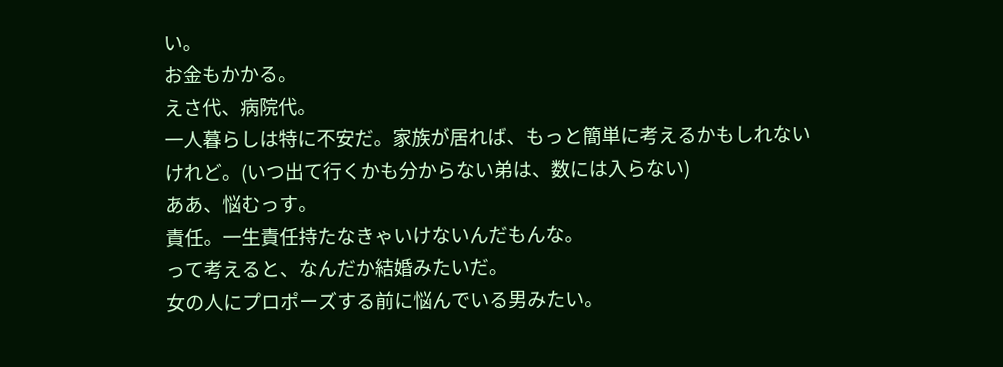い。
お金もかかる。
えさ代、病院代。
一人暮らしは特に不安だ。家族が居れば、もっと簡単に考えるかもしれないけれど。(いつ出て行くかも分からない弟は、数には入らない)
ああ、悩むっす。
責任。一生責任持たなきゃいけないんだもんな。
って考えると、なんだか結婚みたいだ。
女の人にプロポーズする前に悩んでいる男みたい。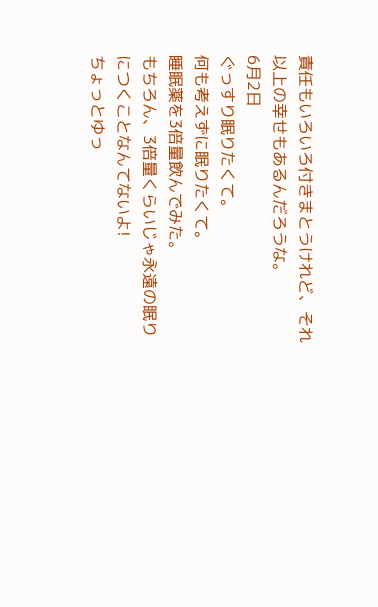責任もいろいろ付きまとうけれど、それ以上の幸せもあるんだろうな。
6月2日
ぐっすり眠りたくて。
何も考えずに眠りたくて。
睡眠薬を3倍量飲んでみた。
もちろん、3倍量くらいじゃ永遠の眠りにつくことなんてないよ!
ちょっとゆっ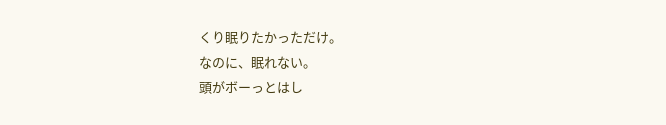くり眠りたかっただけ。
なのに、眠れない。
頭がボーっとはし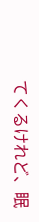てくるけれど、眠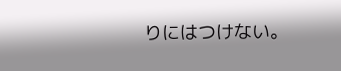りにはつけない。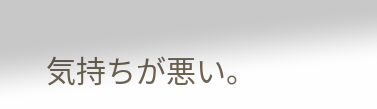気持ちが悪い。